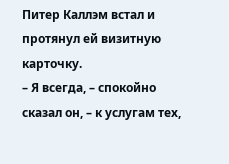Питер Каллэм встал и протянул ей визитную карточку.
– Я всегда, – спокойно сказал он, – к услугам тех,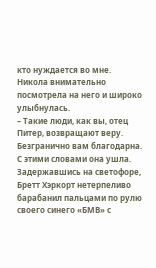кто нуждается во мне.
Никола внимательно посмотрела на него и широко улыбнулась.
– Такие люди, как вы, отец Питер, возвращают веру. Безгранично вам благодарна.
С этими словами она ушла.
Задержавшись на светофоре, Бретт Хэркорт нетерпеливо барабанил пальцами по рулю своего синего «БМВ» с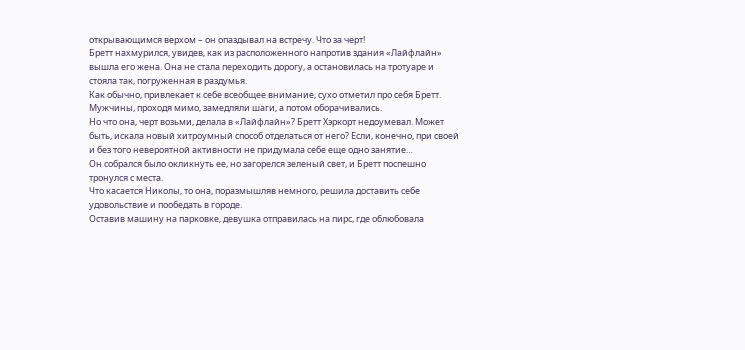открывающимся верхом – он опаздывал на встречу. Что за черт!
Бретт нахмурился, увидев, как из расположенного напротив здания «Лайфлайн» вышла его жена. Она не стала переходить дорогу, а остановилась на тротуаре и стояла так, погруженная в раздумья.
Как обычно, привлекает к себе всеобщее внимание, сухо отметил про себя Бретт. Мужчины, проходя мимо, замедляли шаги, а потом оборачивались.
Но что она, черт возьми, делала в «Лайфлайн»? Бретт Хэркорт недоумевал. Может быть, искала новый хитроумный способ отделаться от него? Если, конечно, при своей и без того невероятной активности не придумала себе еще одно занятие…
Он собрался было окликнуть ее, но загорелся зеленый свет, и Бретт поспешно тронулся с места.
Что касается Николы, то она, поразмышляв немного, решила доставить себе удовольствие и пообедать в городе.
Оставив машину на парковке, девушка отправилась на пирс, где облюбовала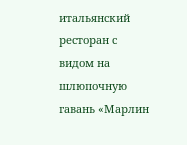итальянский ресторан с видом на шлюпочную гавань «Марлин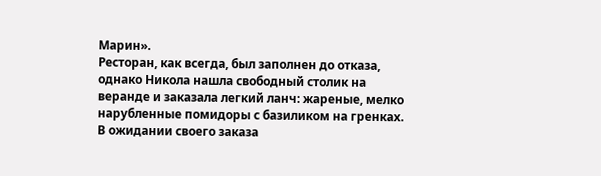Марин».
Ресторан, как всегда, был заполнен до отказа, однако Никола нашла свободный столик на веранде и заказала легкий ланч: жареные, мелко нарубленные помидоры с базиликом на гренках.
В ожидании своего заказа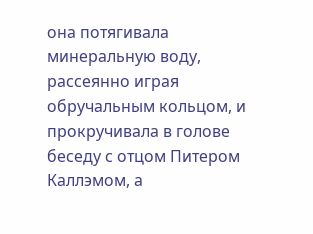она потягивала минеральную воду, рассеянно играя обручальным кольцом, и прокручивала в голове беседу с отцом Питером Каллэмом, а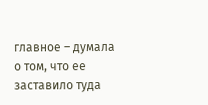главное – думала о том, что ее заставило туда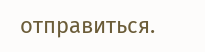отправиться.